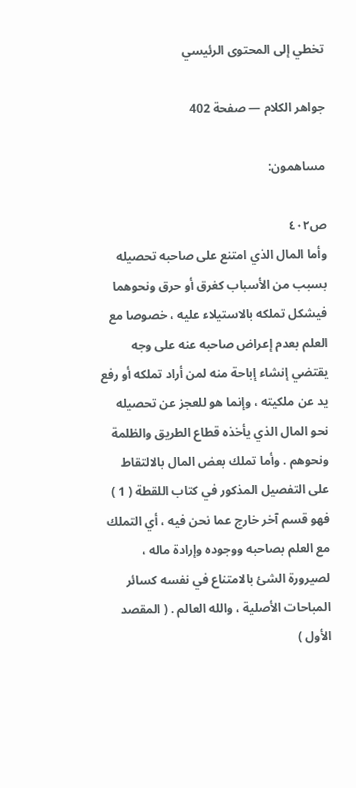تخطي إلى المحتوى الرئيسي

جواهر الكلام — صفحة 402

مساهمون:

ص٤٠٢
وأما المال الذي امتنع على صاحبه تحصيله بسبب من الأسباب كغرق أو حرق ونحوهما فيشكل تملكه بالاستيلاء عليه ، خصوصا مع العلم بعدم إعراض صاحبه عنه على وجه يقتضي إنشاء إباحة منه لمن أراد تملكه أو رفع يد عن ملكيته ، وإنما هو للعجز عن تحصيله نحو المال الذي يأخذه قطاع الطريق والظلمة ونحوهم . وأما تملك بعض المال بالالتقاط على التفصيل المذكور في كتاب اللقطة ( 1 ) فهو قسم آخر خارج عما نحن فيه ، أي التملك مع العلم بصاحبه ووجوده وإرادة ماله ، لصيرورة الشئ بالامتناع في نفسه كسائر المباحات الأصلية ، والله العالم . ( المقصد الأول )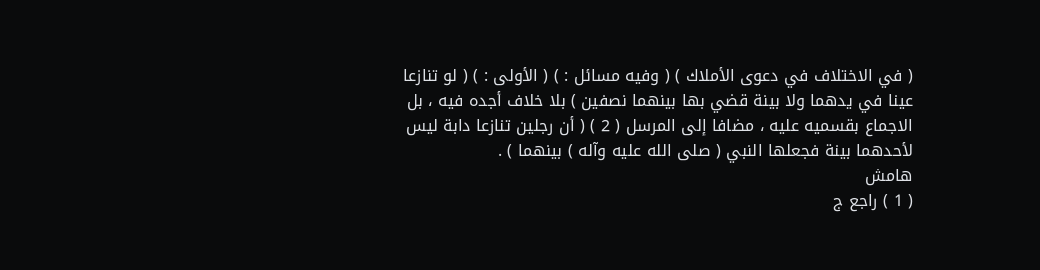( في الاختلاف في دعوى الأملاك ) ( وفيه مسائل : ) ( الأولى : ) ( لو تنازعا عينا في يدهما ولا بينة قضي بها بينهما نصفين ) بلا خلاف أجده فيه ، بل الاجماع بقسميه عليه ، مضافا إلى المرسل ( 2 ) ( أن رجلين تنازعا دابة ليس لأحدهما بينة فجعلها النبي ( صلى الله عليه وآله ) بينهما ) .
هامش
( 1 ) راجع ج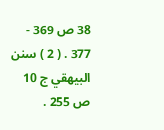38 ص 369 - 377 . ( 2 ) سنن البيهقي ج 10 ص 255 .